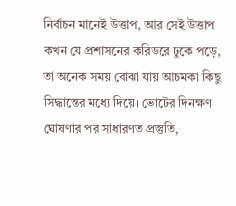নির্বাচন মানেই উত্তাপ, আর সেই উত্তাপ কখন যে প্রশাসনের করিডরে ঢুকে পড়ে, তা অনেক সময় বোঝা যায় আচমকা কিছু সিদ্ধান্তের মধ্যে দিয়ে। ভোটের দিনক্ষণ ঘোষণার পর সাধারণত প্রস্তুতি,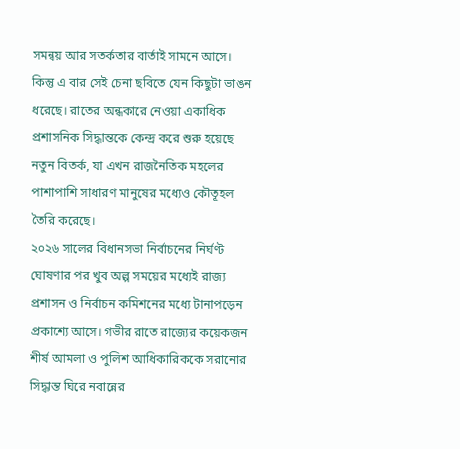সমন্বয় আর সতর্কতার বার্তাই সামনে আসে। কিন্তু এ বার সেই চেনা ছবিতে যেন কিছুটা ভাঙন ধরেছে। রাতের অন্ধকারে নেওয়া একাধিক প্রশাসনিক সিদ্ধান্তকে কেন্দ্র করে শুরু হয়েছে নতুন বিতর্ক, যা এখন রাজনৈতিক মহলের পাশাপাশি সাধারণ মানুষের মধ্যেও কৌতূহল তৈরি করেছে।
২০২৬ সালের বিধানসভা নির্বাচনের নির্ঘণ্ট ঘোষণার পর খুব অল্প সময়ের মধ্যেই রাজ্য প্রশাসন ও নির্বাচন কমিশনের মধ্যে টানাপড়েন প্রকাশ্যে আসে। গভীর রাতে রাজ্যের কয়েকজন শীর্ষ আমলা ও পুলিশ আধিকারিককে সরানোর সিদ্ধান্ত ঘিরে নবান্নের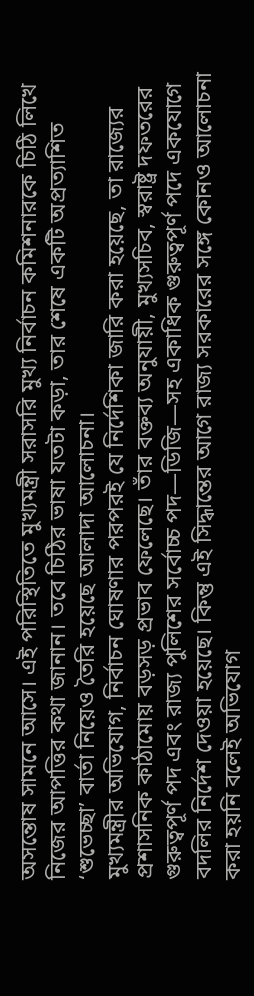অসন্তোষ সামনে আসে। এই পরিস্থিতিতে মুখ্যমন্ত্রী সরাসরি মুখ্য নির্বাচন কমিশনারকে চিঠি লিখে নিজের আপত্তির কথা জানান। তবে চিঠির ভাষা যতটা কড়া, তার শেষে একটি অপ্রত্যাশিত ‘শুভেচ্ছা’ বার্তা নিয়েও তৈরি হয়েছে আলাদা আলোচনা।
মুখ্যমন্ত্রীর অভিযোগ, নির্বাচন ঘোষণার পরপরই যে নির্দেশিকা জারি করা হয়েছে, তা রাজ্যের প্রশাসনিক কাঠামোয় বড়সড় প্রভাব ফেলেছে। তাঁর বক্তব্য অনুযায়ী, মুখ্যসচিব, স্বরাষ্ট্র দফতরের গুরুত্বপূর্ণ পদ এবং রাজ্য পুলিশের সর্বোচ্চ পদ—ডিজি—সহ একাধিক গুরুত্বপূর্ণ পদে একযোগে বদলির নির্দেশ দেওয়া হয়েছে। কিন্তু এই সিদ্ধান্তের আগে রাজ্য সরকারের সঙ্গে কোনও আলোচনা করা হয়নি বলেই অভিযোগ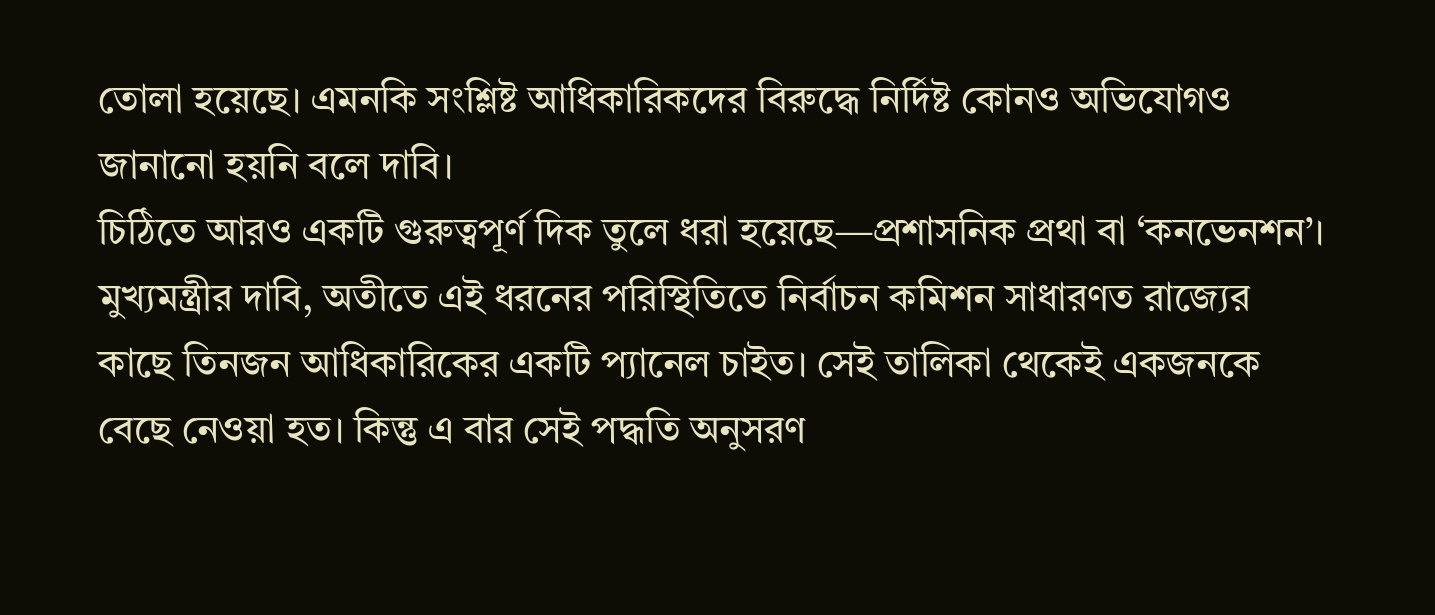তোলা হয়েছে। এমনকি সংশ্লিষ্ট আধিকারিকদের বিরুদ্ধে নির্দিষ্ট কোনও অভিযোগও জানানো হয়নি বলে দাবি।
চিঠিতে আরও একটি গুরুত্বপূর্ণ দিক তুলে ধরা হয়েছে—প্রশাসনিক প্রথা বা ‘কনভেনশন’। মুখ্যমন্ত্রীর দাবি, অতীতে এই ধরনের পরিস্থিতিতে নির্বাচন কমিশন সাধারণত রাজ্যের কাছে তিনজন আধিকারিকের একটি প্যানেল চাইত। সেই তালিকা থেকেই একজনকে বেছে নেওয়া হত। কিন্তু এ বার সেই পদ্ধতি অনুসরণ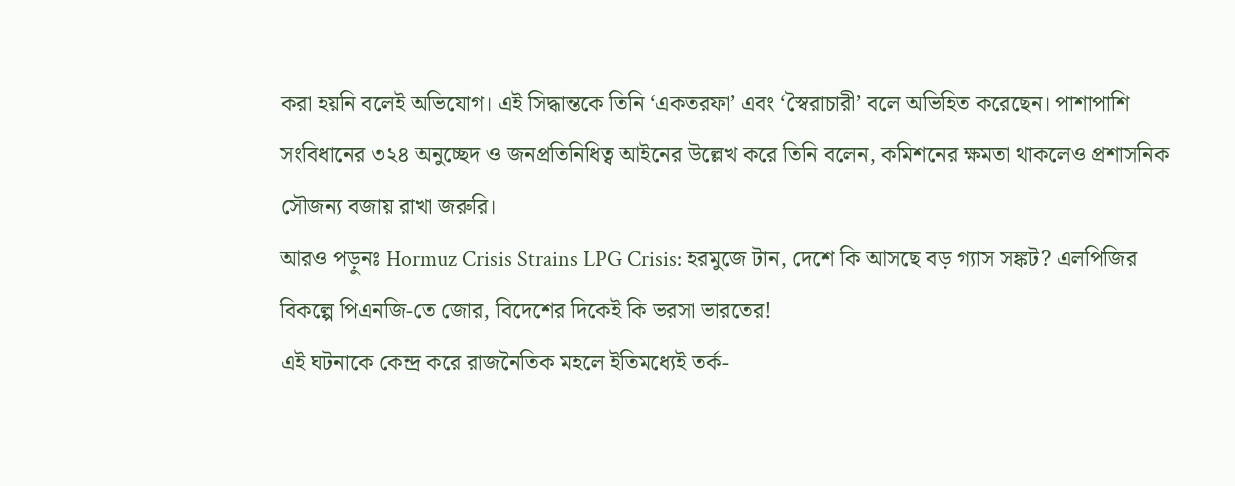করা হয়নি বলেই অভিযোগ। এই সিদ্ধান্তকে তিনি ‘একতরফা’ এবং ‘স্বৈরাচারী’ বলে অভিহিত করেছেন। পাশাপাশি সংবিধানের ৩২৪ অনুচ্ছেদ ও জনপ্রতিনিধিত্ব আইনের উল্লেখ করে তিনি বলেন, কমিশনের ক্ষমতা থাকলেও প্রশাসনিক সৌজন্য বজায় রাখা জরুরি।
আরও পড়ুনঃ Hormuz Crisis Strains LPG Crisis: হরমুজে টান, দেশে কি আসছে বড় গ্যাস সঙ্কট? এলপিজির বিকল্পে পিএনজি-তে জোর, বিদেশের দিকেই কি ভরসা ভারতের!
এই ঘটনাকে কেন্দ্র করে রাজনৈতিক মহলে ইতিমধ্যেই তর্ক-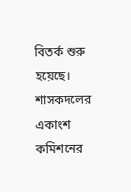বিতর্ক শুরু হয়েছে। শাসকদলের একাংশ কমিশনের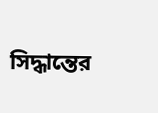সিদ্ধান্তের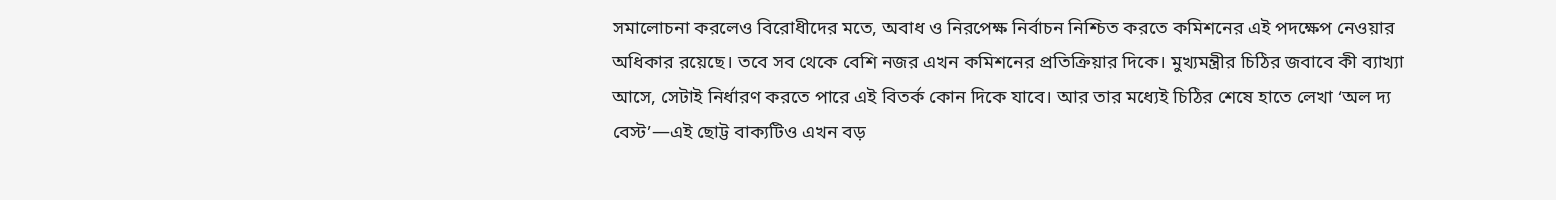সমালোচনা করলেও বিরোধীদের মতে, অবাধ ও নিরপেক্ষ নির্বাচন নিশ্চিত করতে কমিশনের এই পদক্ষেপ নেওয়ার অধিকার রয়েছে। তবে সব থেকে বেশি নজর এখন কমিশনের প্রতিক্রিয়ার দিকে। মুখ্যমন্ত্রীর চিঠির জবাবে কী ব্যাখ্যা আসে, সেটাই নির্ধারণ করতে পারে এই বিতর্ক কোন দিকে যাবে। আর তার মধ্যেই চিঠির শেষে হাতে লেখা ‘অল দ্য বেস্ট’—এই ছোট্ট বাক্যটিও এখন বড়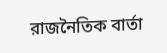রাজনৈতিক বার্তা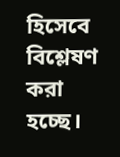হিসেবে বিশ্লেষণ করা হচ্ছে।